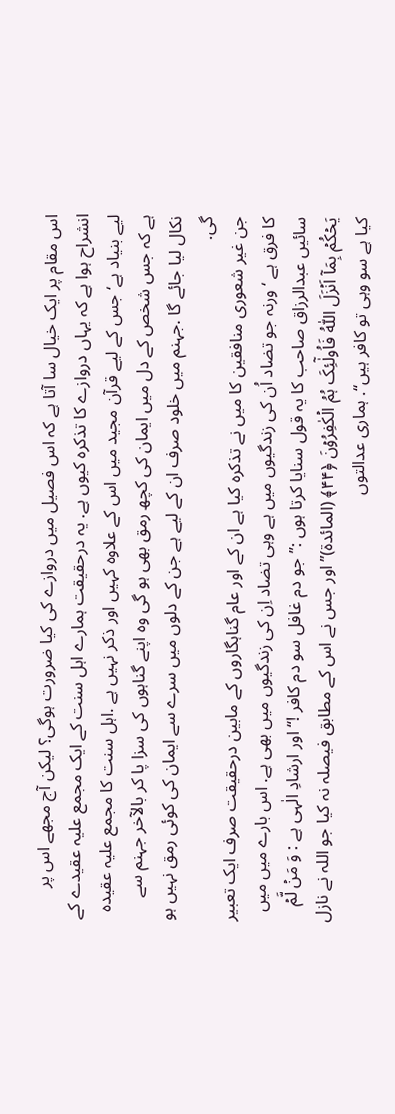اس مقام پر ایک خیال سا آتا ہے کہ اس فصیل میں دروازے کی کیا ضرورت ہوگی؟ لیکن آج مجھے اس پر انشراح ہوا ہے کہ یہاں دروازے کا تذکرہ کیوں ہے. یہ درحقیقت ہمارے اہل سنت کے ایک مجمع علیہ عقیدے کے لیے بنیاد ہے‘ جس کے لیے قرآن مجید میں اس کے علاوہ کہیں اور ذکر نہیں ہے .اہل سنت کا مجمع علیہ عقیدہ ہے کہ جس شخص کے دل میں ایمان کی کچھ رمق بھی ہو گی وہ اپنے گناہوں کی سزا پا کر بالآخر جہنم سے نکال لیا جائے گا .جہنم میں خلود صرف ان کے لیے ہے جن کے دلوں میں سرے سے ایمان کی کوئی رمق نہیں ہو گی.
جن غیر شعوری منافقین کا میں نے تذکرہ کیا ہے ان کے اور عام گناہگاروں کے مابین درحقیقت صرف ایک تعبیر کا فرق ہے ‘ ورنہ جو تضاد اُن کی زندگیوں میں ہے وہی تضاد اِن کی زندگیوں میں بھی ہے. اس بارے میں میں سائیں عبدالرزاق صاحب کا یہ قول سنایا کرتا ہوں :’’جو دم غافل سو دم کافر !‘‘اور ارشادِ الٰہی ہے : وَ مَنۡ لَّمۡ یَحۡکُمۡ بِمَاۤ اَنۡزَلَ اللّٰہُ فَاُولٰٓئِکَ ہُمُ الۡکٰفِرُوۡنَ ﴿۴۴﴾ (المائدۃ)’’اور جس نے اس کے مطابق فیصلہ نہ کیا جو اللہ نے نازل کیا ہے سو وہی تو کافر ہیں‘‘. ہماری عدالتوں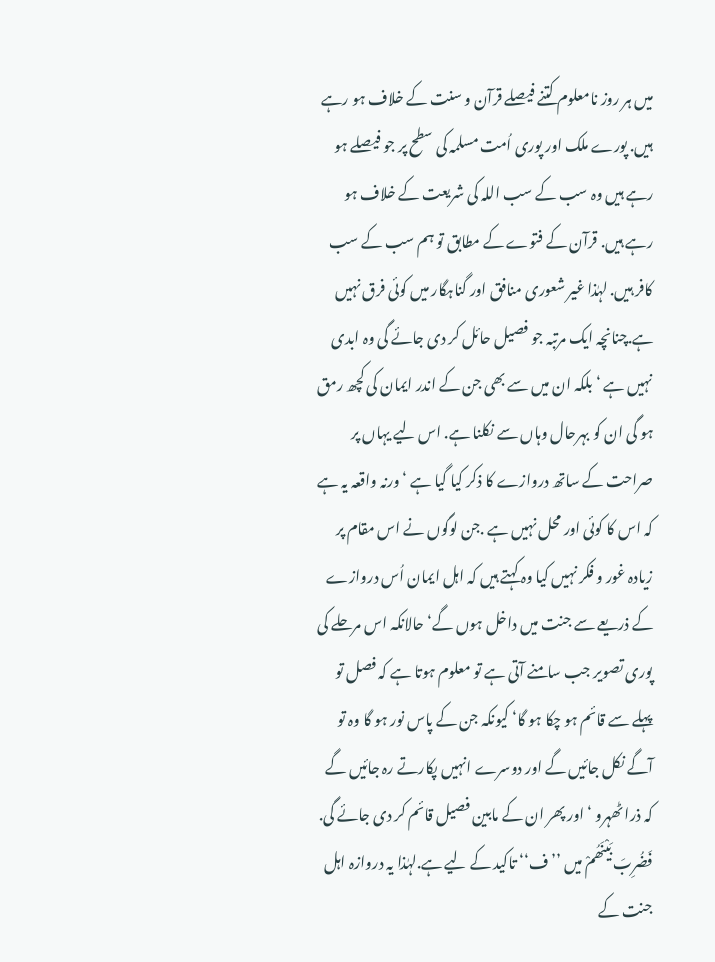میں ہر روز نامعلوم کتنے فیصلے قرآن و سنت کے خلاف ہو رہے ہیں. پورے ملک اور پوری اُمت مسلمہ کی سطح پر جو فیصلے ہو رہے ہیں وہ سب کے سب اللہ کی شریعت کے خلاف ہو رہے ہیں. قرآن کے فتوے کے مطابق تو ہم سب کے سب کافر ہیں. لہٰذا غیر شعوری منافق اور گناہگار میں کوئی فرق نہیں ہے.چنانچہ ایک مرتبہ جو فصیل حائل کر دی جائے گی وہ ابدی نہیں ہے ‘بلکہ ان میں سے بھی جن کے اندر ایمان کی کچھ رمق ہو گی ان کو بہرحال وہاں سے نکلنا ہے. اس لیے یہاں پر صراحت کے ساتھ دروازے کا ذکر کیا گیا ہے ‘ورنہ واقعہ یہ ہے کہ اس کا کوئی اور محل نہیں ہے .جن لوگوں نے اس مقام پر زیادہ غور و فکر نہیں کیا وہ کہتے ہیں کہ اہل ایمان اُس دروازے کے ذریعے سے جنت میں داخل ہوں گے‘ حالانکہ اس مرحلے کی پوری تصویر جب سامنے آتی ہے تو معلوم ہوتا ہے کہ فصل تو پہلے سے قائم ہو چکا ہو گا‘ کیونکہ جن کے پاس نور ہو گا وہ تو آگے نکل جائیں گے اور دوسرے انہیں پکارتے رہ جائیں گے کہ ذرا ٹھہرو ‘اور پھر ان کے مابین فصیل قائم کر دی جائے گی. فَضُرِبَ بَیْنَھُمْ میں ’’ف‘‘ تاکید کے لیے ہے.لہٰذا یہ دروازہ اہل جنت کے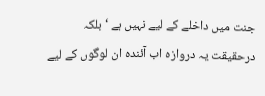جنت میں داخلے کے لیے نہیں ہے ‘بلکہ درحقیقت یہ دروازہ اب آئندہ ان لوگوں کے لیے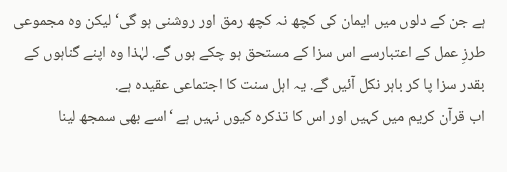ہے جن کے دلوں میں ایمان کی کچھ نہ کچھ رمق اور روشنی ہو گی‘ لیکن وہ مجموعی طرزِ عمل کے اعتبارسے اس سزا کے مستحق ہو چکے ہوں گے. لہٰذا وہ اپنے گناہوں کے بقدر سزا پا کر باہر نکل آئیں گے. یہ اہل سنت کا اجتماعی عقیدہ ہے.
اب قرآن کریم میں کہیں اور اس کا تذکرہ کیوں نہیں ہے ‘اسے بھی سمجھ لینا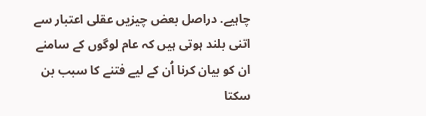چاہیے. دراصل بعض چیزیں عقلی اعتبار سے اتنی بلند ہوتی ہیں کہ عام لوگوں کے سامنے ان کو بیان کرنا اُن کے لیے فتنے کا سبب بن سکتا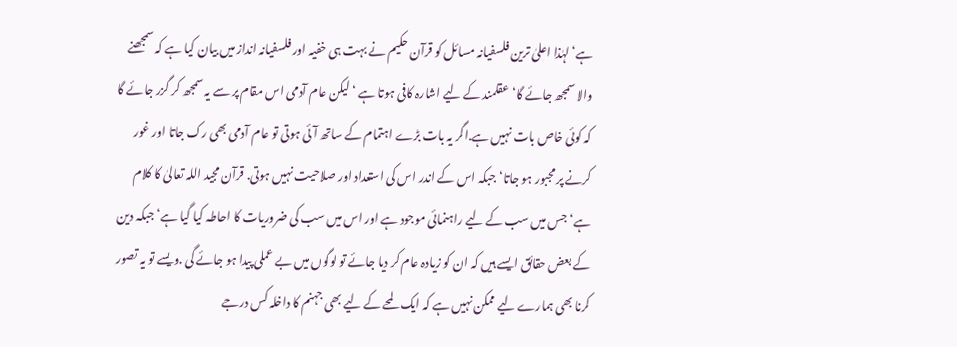ہے‘ لہٰذا اعلیٰ ترین فلسفیانہ مسائل کو قرآن حکیم نے بہت ہی خفیہ اور فلسفیانہ انداز میں بیان کیا ہے کہ سمجھنے والا سمجھ جائے گا‘ عقلمند کے لیے اشارہ کافی ہوتا ہے ‘لیکن عام آدمی اس مقام پر سے یہ سمجھ کر گزر جائے گا کہ کوئی خاص بات نہیں ہے.اگر یہ بات بڑے اہتمام کے ساتھ آئی ہوتی تو عام آدمی بھی رک جاتا اور غور کرنے پر مجبور ہو جاتا‘ جبکہ اس کے اندر اس کی استعداد اور صلاحیت نہیں ہوتی. قرآن مجید اللہ تعالیٰ کا کلام ہے‘ جس میں سب کے لیے راہنمائی موجود ہے اور اس میں سب کی ضروریات کا احاطہ کیا گیا ہے‘جبکہ دین کے بعض حقائق ایسے ہیں کہ ان کو زیادہ عام کر دیا جائے تو لوگوں میں بے عملی پیدا ہو جائے گی .ویسے تو یہ تصور کرنا بھی ہمارے لیے ممکن نہیں ہے کہ ایک لمحے کے لیے بھی جہنم کا داخلہ کس درجے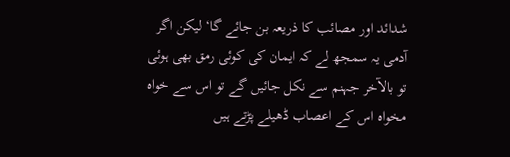شدائد اور مصائب کا ذریعہ بن جائے گا‘ لیکن اگر آدمی یہ سمجھ لے کہ ایمان کی کوئی رمق بھی ہوئی تو بالآخر جہنم سے نکل جائیں گے تو اس سے خواہ مخواہ اس کے اعصاب ڈھیلے پڑتے ہیں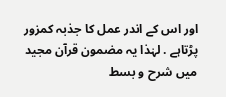اور اس کے اندر عمل کا جذبہ کمزور پڑتاہے . لہٰذا یہ مضمون قرآن مجید میں شرح و بسط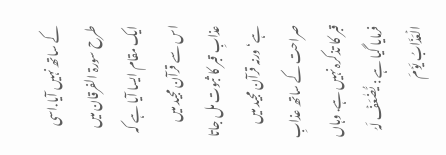کے ساتھ نہیں آیا.اسی طرح سورۃ الفرقان میں ایک مقام ایسا آیا ہے کہ اس سے قرآن مجید میں عذابِ قبر کا ثبوت مل جاتا ہے‘ ورنہ قرآن مجید میں صراحت کے ساتھ عذابِ قبر کا تذکرہ نہیں ہے. وہاں فرمایا گیا ہے : یُّضٰعَفۡ لَہُ الۡعَذَابُ یَوۡمَ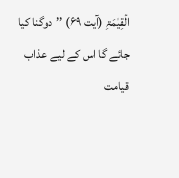الۡقِیٰمَۃِ (آیت ۶۹) ’’دوگنا کیا جائے گا اس کے لیے عذاب قیامت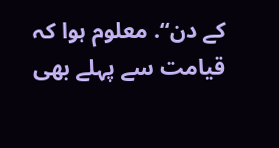کے دن‘‘. معلوم ہوا کہ قیامت سے پہلے بھی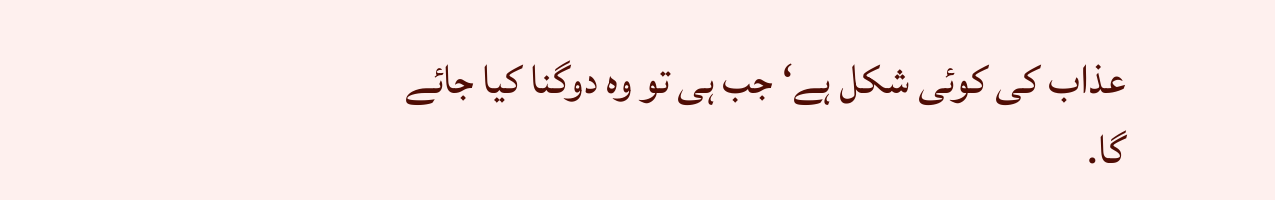عذاب کی کوئی شکل ہے‘ جب ہی تو وہ دوگنا کیا جائے گا.